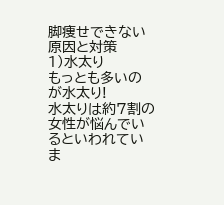脚痩せできない原因と対策
1)水太り
もっとも多いのが水太り!
水太りは約7割の女性が悩んでいるといわれていま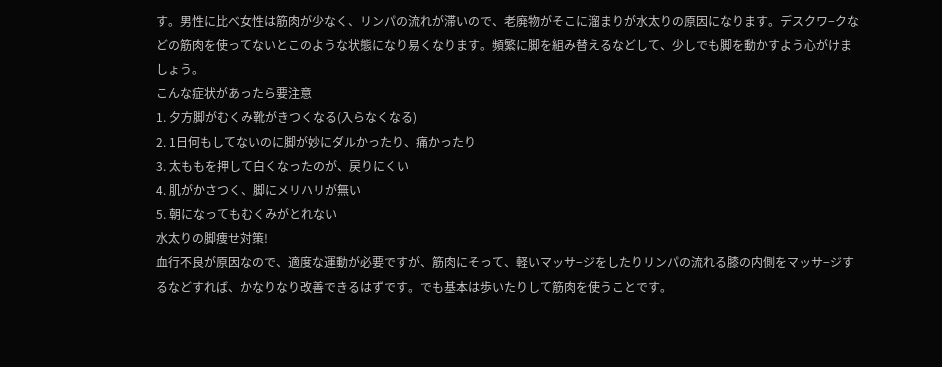す。男性に比べ女性は筋肉が少なく、リンパの流れが滞いので、老廃物がそこに溜まりが水太りの原因になります。デスクワ−クなどの筋肉を使ってないとこのような状態になり易くなります。頻繁に脚を組み替えるなどして、少しでも脚を動かすよう心がけましょう。
こんな症状があったら要注意
1. 夕方脚がむくみ靴がきつくなる(入らなくなる)
2. 1日何もしてないのに脚が妙にダルかったり、痛かったり
3. 太ももを押して白くなったのが、戻りにくい
4. 肌がかさつく、脚にメリハリが無い
5. 朝になってもむくみがとれない
水太りの脚痩せ対策!
血行不良が原因なので、適度な運動が必要ですが、筋肉にそって、軽いマッサ−ジをしたりリンパの流れる膝の内側をマッサ−ジするなどすれば、かなりなり改善できるはずです。でも基本は歩いたりして筋肉を使うことです。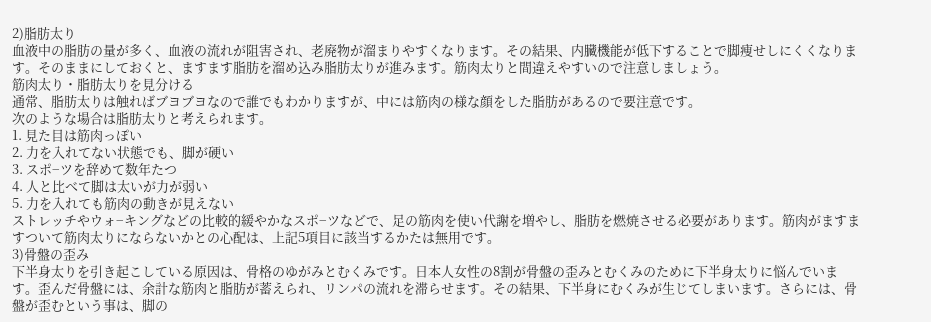2)脂肪太り
血液中の脂肪の量が多く、血液の流れが阻害され、老廃物が溜まりやすくなります。その結果、内臓機能が低下することで脚痩せしにくくなります。そのままにしておくと、ますます脂肪を溜め込み脂肪太りが進みます。筋肉太りと間違えやすいので注意しましょう。
筋肉太り・脂肪太りを見分ける
通常、脂肪太りは触ればブヨブヨなので誰でもわかりますが、中には筋肉の様な顔をした脂肪があるので要注意です。
次のような場合は脂肪太りと考えられます。
1. 見た目は筋肉っぽい
2. 力を入れてない状態でも、脚が硬い
3. スポ−ツを辞めて数年たつ
4. 人と比べて脚は太いが力が弱い
5. 力を入れても筋肉の動きが見えない
ストレッチやウォ−キングなどの比較的緩やかなスポ−ツなどで、足の筋肉を使い代謝を増やし、脂肪を燃焼させる必要があります。筋肉がますますついて筋肉太りにならないかとの心配は、上記5項目に該当するかたは無用です。
3)骨盤の歪み
下半身太りを引き起こしている原因は、骨格のゆがみとむくみです。日本人女性の8割が骨盤の歪みとむくみのために下半身太りに悩んでいます。歪んだ骨盤には、余計な筋肉と脂肪が蓄えられ、リンパの流れを滞らせます。その結果、下半身にむくみが生じてしまいます。さらには、骨盤が歪むという事は、脚の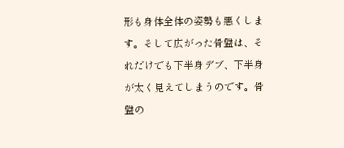形も身体全体の姿勢も悪くします。そして広がった骨盤は、それだけでも下半身デブ、下半身が太く見えてしまうのです。骨盤の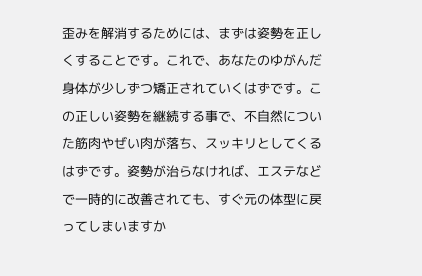歪みを解消するためには、まずは姿勢を正しくすることです。これで、あなたのゆがんだ身体が少しずつ矯正されていくはずです。この正しい姿勢を継続する事で、不自然についた筋肉やぜい肉が落ち、スッキリとしてくるはずです。姿勢が治らなければ、エステなどで一時的に改善されても、すぐ元の体型に戻ってしまいますか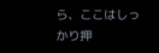ら、ここはしっかり押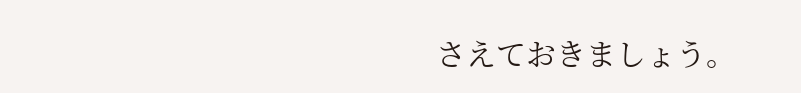さえておきましょう。